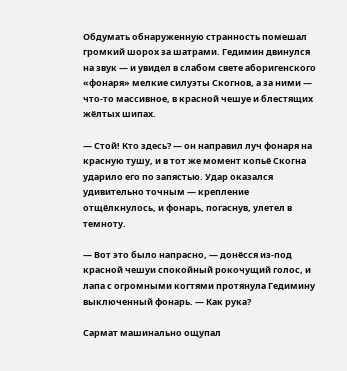Обдумать обнаруженную странность помешал громкий шорох за шатрами. Гедимин двинулся на звук — и увидел в слабом свете аборигенского «фонаря» мелкие силуэты Скогнов, а за ними — что-то массивное, в красной чешуе и блестящих жёлтых шипах.

— Стой! Кто здесь? — он направил луч фонаря на красную тушу, и в тот же момент копьё Скогна ударило его по запястью. Удар оказался удивительно точным — крепление отщёлкнулось, и фонарь, погаснув, улетел в темноту.

— Вот это было напрасно, — донёсся из-под красной чешуи спокойный рокочущий голос, и лапа с огромными когтями протянула Гедимину выключенный фонарь. — Как рука?

Сармат машинально ощупал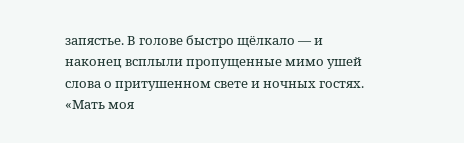запястье. В голове быстро щёлкало — и наконец всплыли пропущенные мимо ушей слова о притушенном свете и ночных гостях. «Мать моя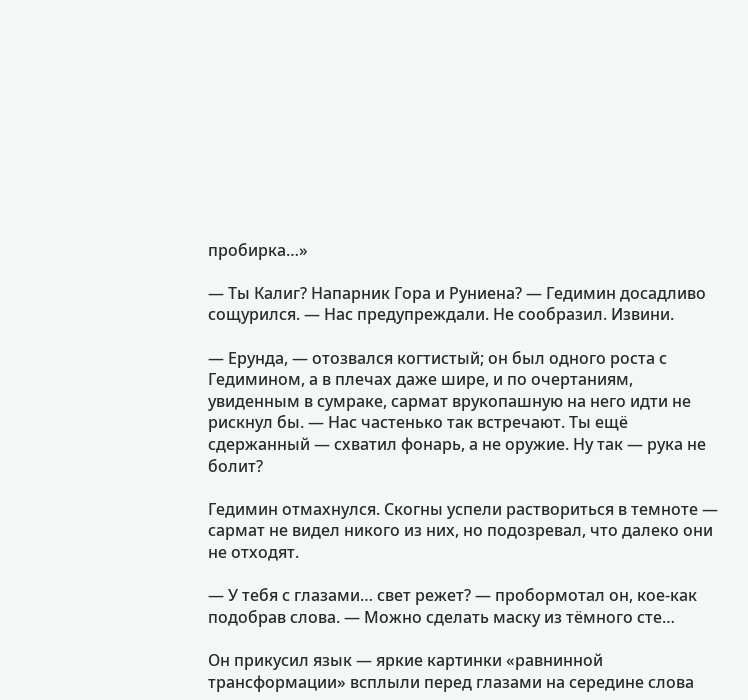пробирка…»

— Ты Калиг? Напарник Гора и Руниена? — Гедимин досадливо сощурился. — Нас предупреждали. Не сообразил. Извини.

— Ерунда, — отозвался когтистый; он был одного роста с Гедимином, а в плечах даже шире, и по очертаниям, увиденным в сумраке, сармат врукопашную на него идти не рискнул бы. — Нас частенько так встречают. Ты ещё сдержанный — схватил фонарь, а не оружие. Ну так — рука не болит?

Гедимин отмахнулся. Скогны успели раствориться в темноте — сармат не видел никого из них, но подозревал, что далеко они не отходят.

— У тебя с глазами… свет режет? — пробормотал он, кое-как подобрав слова. — Можно сделать маску из тёмного сте…

Он прикусил язык — яркие картинки «равнинной трансформации» всплыли перед глазами на середине слова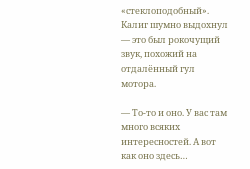«стеклоподобный». Калиг шумно выдохнул — это был рокочущий звук, похожий на отдалённый гул мотора.

— То-то и оно. У вас там много всяких интересностей. А вот как оно здесь…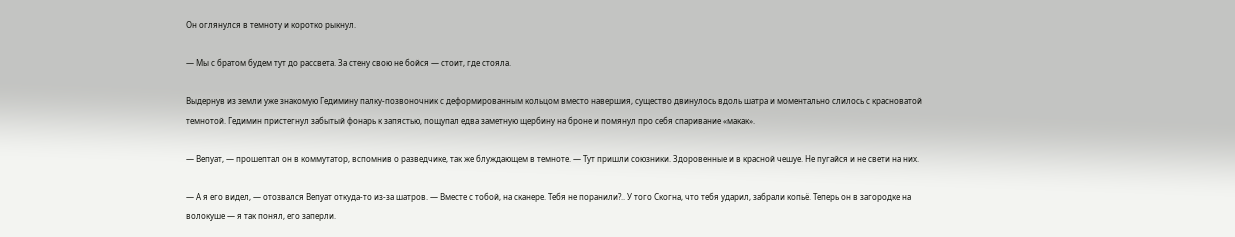Он оглянулся в темноту и коротко рыкнул.

— Мы с братом будем тут до рассвета. За стену свою не бойся — стоит, где стояла.

Выдернув из земли уже знакомую Гедимину палку-позвоночник с деформированным кольцом вместо навершия, существо двинулось вдоль шатра и моментально слилось с красноватой темнотой. Гедимин пристегнул забытый фонарь к запястью, пощупал едва заметную щербину на броне и помянул про себя спаривание «макак».

— Вепуат, — прошептал он в коммутатор, вспомнив о разведчике, так же блуждающем в темноте. — Тут пришли союзники. Здоровенные и в красной чешуе. Не пугайся и не свети на них.

— А я его видел, — отозвался Вепуат откуда-то из-за шатров. — Вместе с тобой, на сканере. Тебя не поранили?.. У того Скогна, что тебя ударил, забрали копьё. Теперь он в загородке на волокуше — я так понял, его заперли.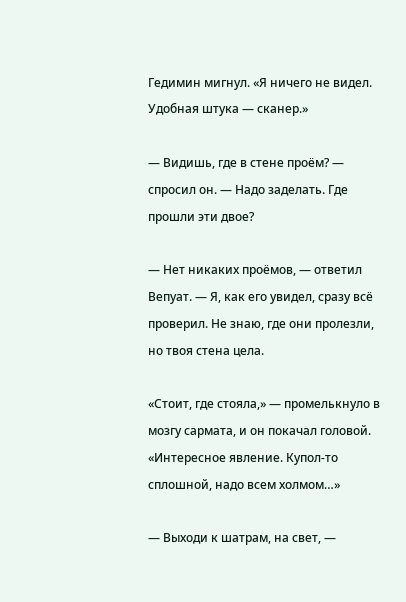Гедимин мигнул. «Я ничего не видел. Удобная штука — сканер.»

— Видишь, где в стене проём? — спросил он. — Надо заделать. Где прошли эти двое?

— Нет никаких проёмов, — ответил Вепуат. — Я, как его увидел, сразу всё проверил. Не знаю, где они пролезли, но твоя стена цела.

«Стоит, где стояла,» — промелькнуло в мозгу сармата, и он покачал головой. «Интересное явление. Купол-то сплошной, надо всем холмом…»

— Выходи к шатрам, на свет, —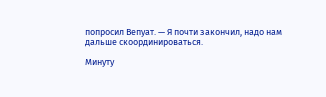попросил Вепуат. — Я почти закончил, надо нам дальше скоординироваться.

Минуту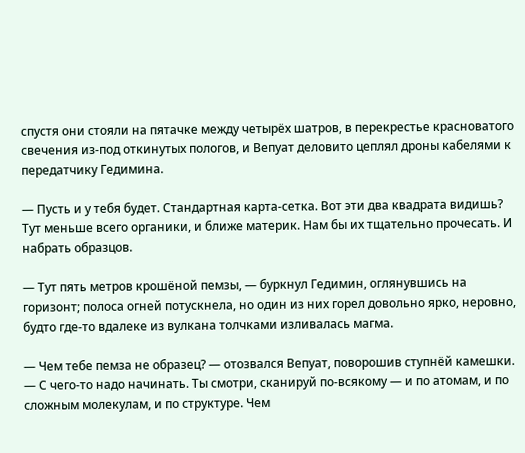спустя они стояли на пятачке между четырёх шатров, в перекрестье красноватого свечения из-под откинутых пологов, и Вепуат деловито цеплял дроны кабелями к передатчику Гедимина.

— Пусть и у тебя будет. Стандартная карта-сетка. Вот эти два квадрата видишь? Тут меньше всего органики, и ближе материк. Нам бы их тщательно прочесать. И набрать образцов.

— Тут пять метров крошёной пемзы, — буркнул Гедимин, оглянувшись на горизонт; полоса огней потускнела, но один из них горел довольно ярко, неровно, будто где-то вдалеке из вулкана толчками изливалась магма.

— Чем тебе пемза не образец? — отозвался Вепуат, поворошив ступнёй камешки. — С чего-то надо начинать. Ты смотри, сканируй по-всякому — и по атомам, и по сложным молекулам, и по структуре. Чем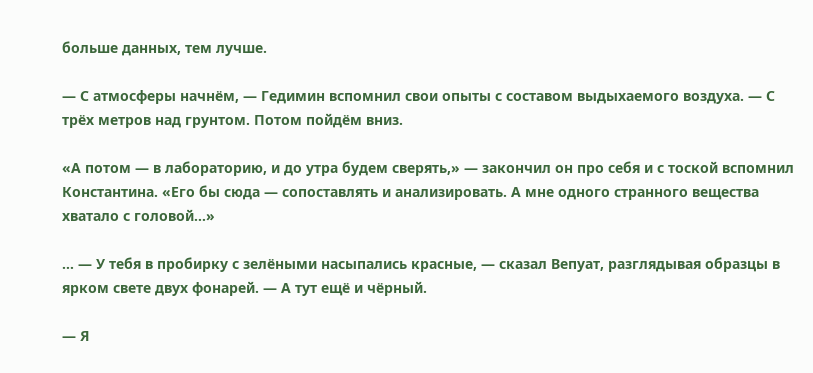больше данных, тем лучше.

— С атмосферы начнём, — Гедимин вспомнил свои опыты с составом выдыхаемого воздуха. — С трёх метров над грунтом. Потом пойдём вниз.

«А потом — в лабораторию, и до утра будем сверять,» — закончил он про себя и с тоской вспомнил Константина. «Его бы сюда — сопоставлять и анализировать. А мне одного странного вещества хватало с головой…»

… — У тебя в пробирку с зелёными насыпались красные, — сказал Вепуат, разглядывая образцы в ярком свете двух фонарей. — А тут ещё и чёрный.

— Я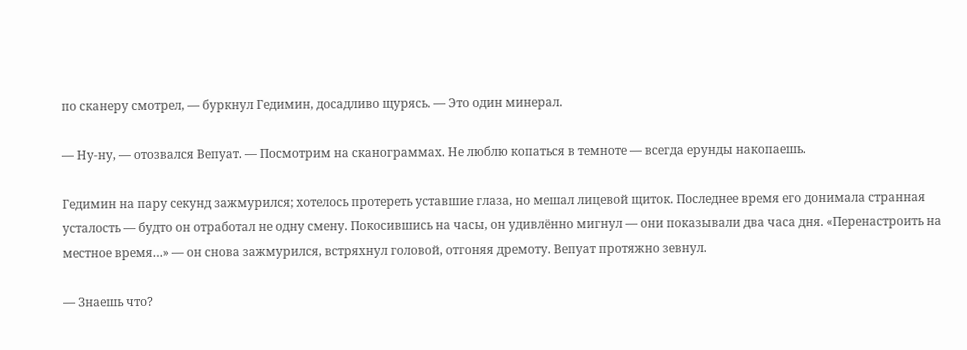по сканеру смотрел, — буркнул Гедимин, досадливо щурясь. — Это один минерал.

— Ну-ну, — отозвался Вепуат. — Посмотрим на сканограммах. Не люблю копаться в темноте — всегда ерунды накопаешь.

Гедимин на пару секунд зажмурился; хотелось протереть уставшие глаза, но мешал лицевой щиток. Последнее время его донимала странная усталость — будто он отработал не одну смену. Покосившись на часы, он удивлённо мигнул — они показывали два часа дня. «Перенастроить на местное время…» — он снова зажмурился, встряхнул головой, отгоняя дремоту. Вепуат протяжно зевнул.

— Знаешь что?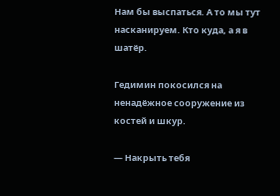Нам бы выспаться. А то мы тут насканируем. Кто куда, а я в шатёр.

Гедимин покосился на ненадёжное сооружение из костей и шкур.

— Накрыть тебя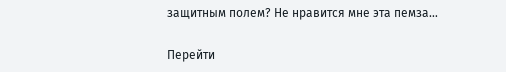защитным полем? Не нравится мне эта пемза…

Перейти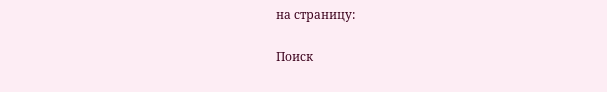на страницу:

Поиск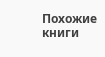Похожие книги